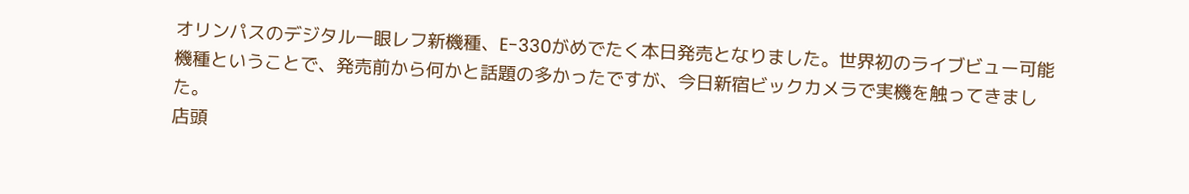オリンパスのデジタル一眼レフ新機種、E-330がめでたく本日発売となりました。世界初のライブビュー可能機種ということで、発売前から何かと話題の多かったですが、今日新宿ビックカメラで実機を触ってきました。
店頭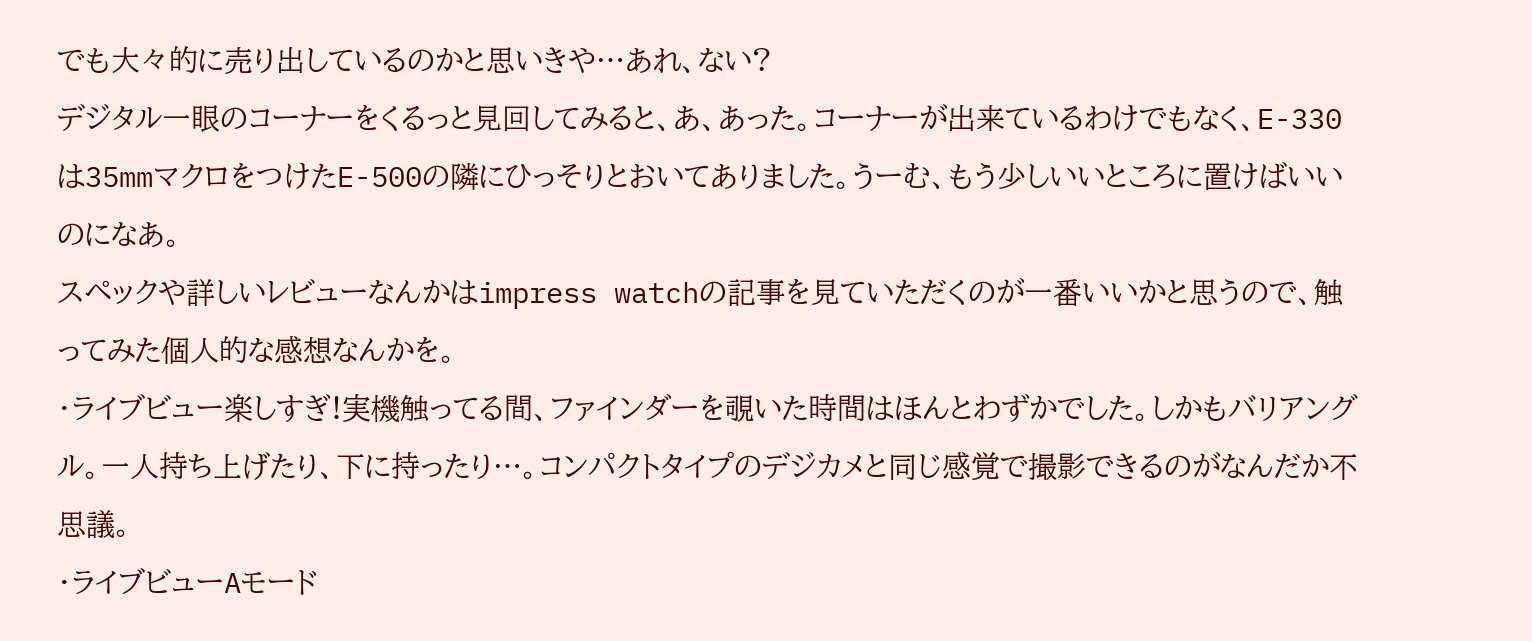でも大々的に売り出しているのかと思いきや…あれ、ない?
デジタル一眼のコーナーをくるっと見回してみると、あ、あった。コーナーが出来ているわけでもなく、E-330は35mmマクロをつけたE-500の隣にひっそりとおいてありました。うーむ、もう少しいいところに置けばいいのになあ。
スペックや詳しいレビューなんかはimpress watchの記事を見ていただくのが一番いいかと思うので、触ってみた個人的な感想なんかを。
・ライブビュー楽しすぎ!実機触ってる間、ファインダーを覗いた時間はほんとわずかでした。しかもバリアングル。一人持ち上げたり、下に持ったり…。コンパクトタイプのデジカメと同じ感覚で撮影できるのがなんだか不思議。
・ライブビューAモード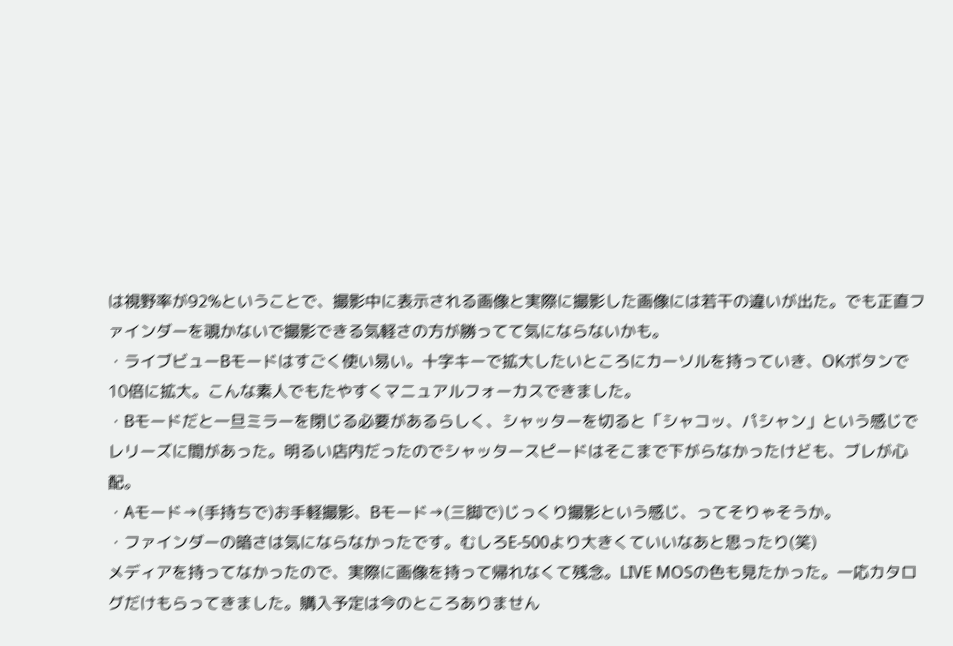は視野率が92%ということで、撮影中に表示される画像と実際に撮影した画像には若干の違いが出た。でも正直ファインダーを覗かないで撮影できる気軽さの方が勝ってて気にならないかも。
・ライブビューBモードはすごく使い易い。十字キーで拡大したいところにカーソルを持っていき、OKボタンで10倍に拡大。こんな素人でもたやすくマニュアルフォーカスできました。
・Bモードだと一旦ミラーを閉じる必要があるらしく、シャッターを切ると「シャコッ、パシャン」という感じでレリーズに間があった。明るい店内だったのでシャッタースピードはそこまで下がらなかったけども、ブレが心配。
・Aモード→(手持ちで)お手軽撮影、Bモード→(三脚で)じっくり撮影という感じ、ってそりゃそうか。
・ファインダーの暗さは気にならなかったです。むしろE-500より大きくていいなあと思ったり(笑)
メディアを持ってなかったので、実際に画像を持って帰れなくて残念。LIVE MOSの色も見たかった。一応カタログだけもらってきました。購入予定は今のところありません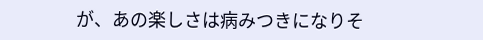が、あの楽しさは病みつきになりそ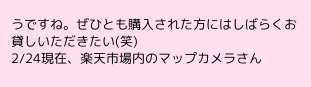うですね。ぜひとも購入された方にはしばらくお貸しいただきたい(笑)
2/24現在、楽天市場内のマップカメラさん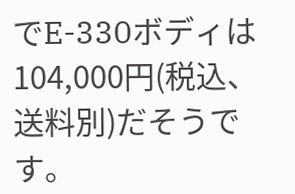でE-330ボディは104,000円(税込、送料別)だそうです。